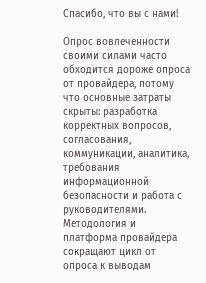Спасибо, что вы с нами!

Опрос вовлеченности своими силами часто обходится дороже опроса от провайдера, потому что основные затраты скрыты: разработка корректных вопросов, согласования, коммуникации, аналитика, требования информационной безопасности и работа с руководителями. Методология и платформа провайдера сокращают цикл от опроса к выводам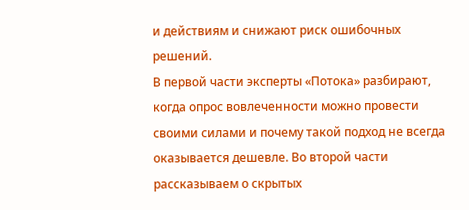и действиям и снижают риск ошибочных решений.
В первой части эксперты «Потока» разбирают, когда опрос вовлеченности можно провести своими силами и почему такой подход не всегда оказывается дешевле. Во второй части рассказываем о скрытых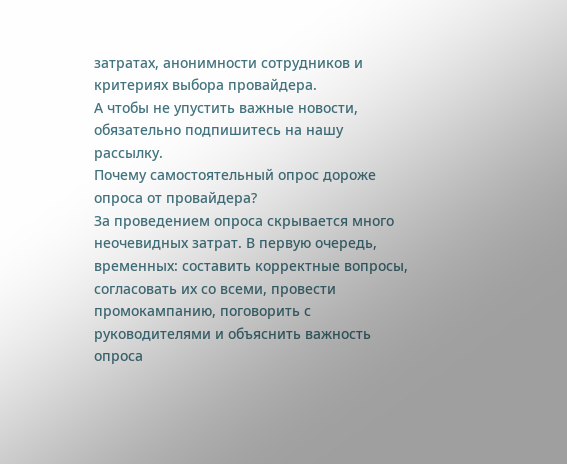затратах, анонимности сотрудников и критериях выбора провайдера.
А чтобы не упустить важные новости, обязательно подпишитесь на нашу рассылку.
Почему самостоятельный опрос дороже опроса от провайдера?
За проведением опроса скрывается много неочевидных затрат. В первую очередь, временных: составить корректные вопросы, согласовать их со всеми, провести промокампанию, поговорить с руководителями и объяснить важность опроса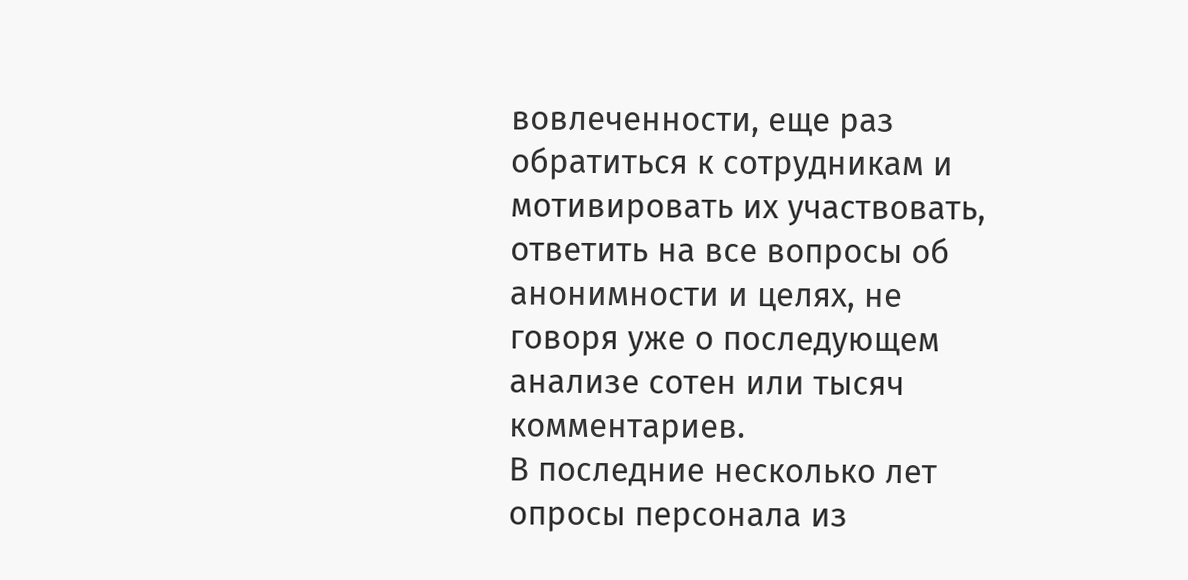вовлеченности, еще раз обратиться к сотрудникам и мотивировать их участвовать, ответить на все вопросы об анонимности и целях, не говоря уже о последующем анализе сотен или тысяч комментариев.
В последние несколько лет опросы персонала из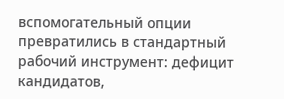вспомогательный опции превратились в стандартный рабочий инструмент: дефицит кандидатов,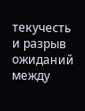текучесть и разрыв ожиданий между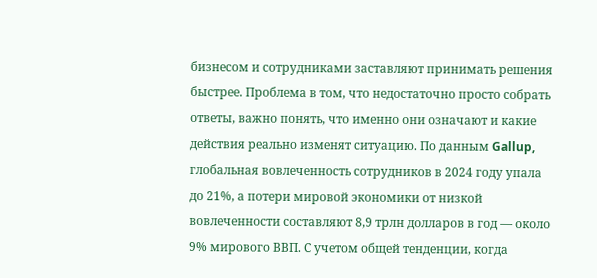бизнесом и сотрудниками заставляют принимать решения быстрее. Проблема в том, что недостаточно просто собрать ответы, важно понять, что именно они означают и какие действия реально изменят ситуацию. По данным Gallup, глобальная вовлеченность сотрудников в 2024 году упала до 21%, а потери мировой экономики от низкой вовлеченности составляют 8,9 трлн долларов в год — около 9% мирового ВВП. С учетом общей тенденции, когда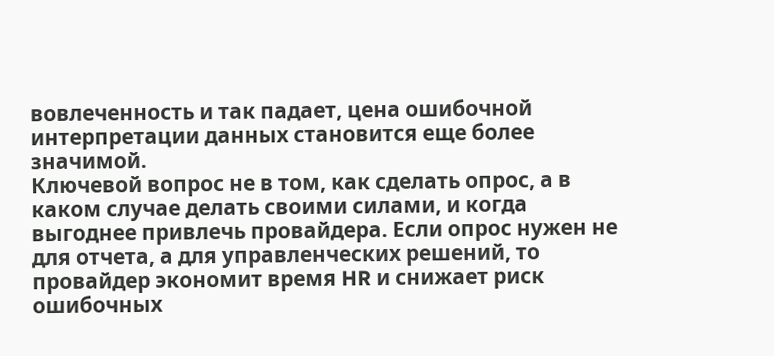вовлеченность и так падает, цена ошибочной интерпретации данных становится еще более значимой.
Ключевой вопрос не в том, как сделать опрос, а в каком случае делать своими силами, и когда выгоднее привлечь провайдера. Если опрос нужен не для отчета, а для управленческих решений, то провайдер экономит время HR и снижает риск ошибочных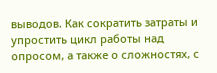выводов. Как сократить затраты и упростить цикл работы над опросом, а также о сложностях, с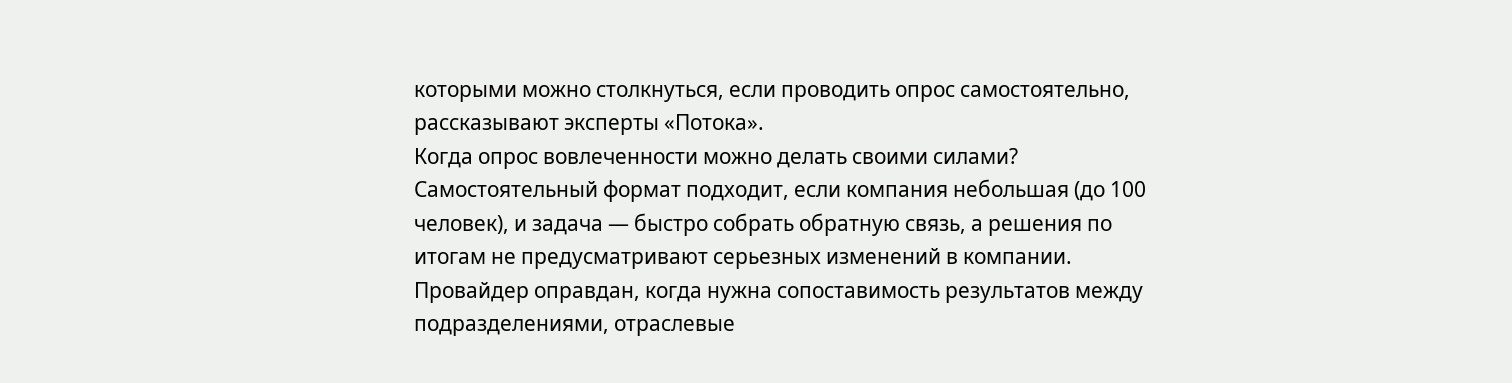которыми можно столкнуться, если проводить опрос самостоятельно, рассказывают эксперты «Потока».
Когда опрос вовлеченности можно делать своими силами?
Самостоятельный формат подходит, если компания небольшая (до 100 человек), и задача — быстро собрать обратную связь, а решения по итогам не предусматривают серьезных изменений в компании. Провайдер оправдан, когда нужна сопоставимость результатов между подразделениями, отраслевые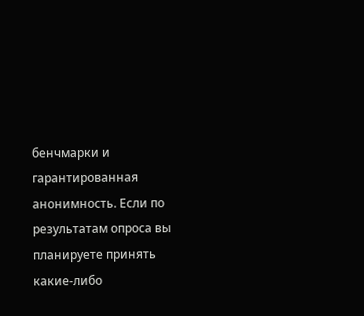бенчмарки и гарантированная анонимность. Если по результатам опроса вы планируете принять какие-либо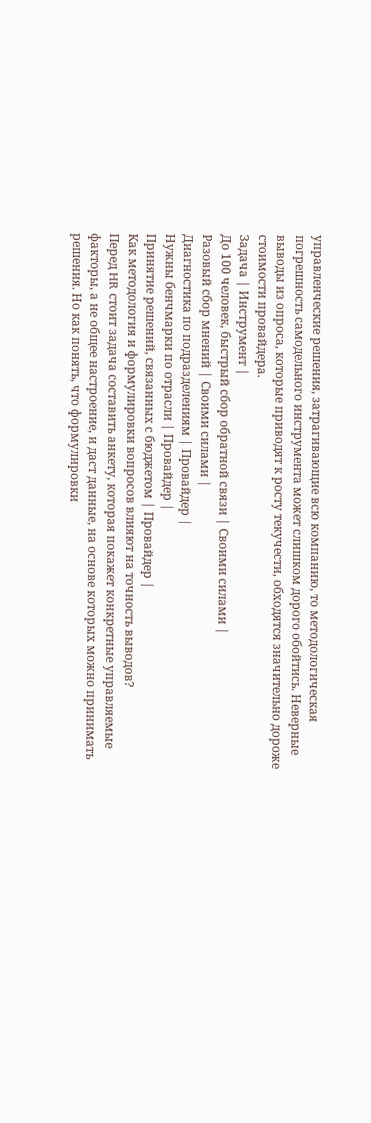управленческие решения, затрагивающие всю компанию, то методологическая погрешность самодельного инструмента может слишком дорого обойтись. Неверные выводы из опроса, которые приводят к росту текучести, обходятся значительно дороже стоимости провайдера.
Задача | Инструмент |
До 100 человек, быстрый сбор обратной связи | Своими силами |
Разовый сбор мнений | Своими силами |
Диагностика по подразделениям | Провайдер |
Нужны бенчмарки по отрасли | Провайдер |
Принятие решений, связанных с бюджетом | Провайдер |
Как методология и формулировки вопросов влияют на точность выводов?
Перед HR стоит задача составить анкету, которая покажет конкретные управляемые факторы, а не общее настроение, и даст данные, на основе которых можно принимать решения. Но как понять, что формулировки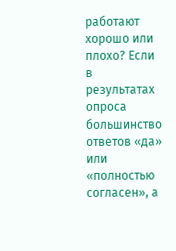работают хорошо или плохо? Если в результатах опроса большинство ответов «да» или «полностью согласен», а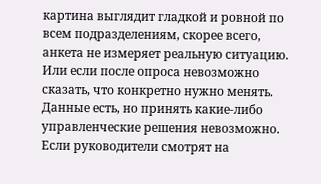картина выглядит гладкой и ровной по всем подразделениям, скорее всего, анкета не измеряет реальную ситуацию. Или если после опроса невозможно сказать, что конкретно нужно менять. Данные есть, но принять какие-либо управленческие решения невозможно. Если руководители смотрят на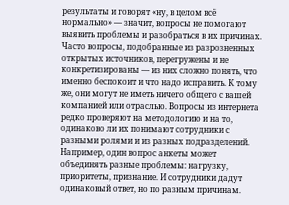результаты и говорят «ну, в целом всё нормально» — значит, вопросы не помогают выявить проблемы и разобраться в их причинах.
Часто вопросы, подобранные из разрозненных открытых источников, перегружены и не конкретизированы — из них сложно понять, что именно беспокоит и что надо исправить. К тому же, они могут не иметь ничего общего с вашей компанией или отраслью. Вопросы из интернета редко проверяют на методологию и на то, одинаково ли их понимают сотрудники с разными ролями и из разных подразделений. Например, один вопрос анкеты может объединять разные проблемы: нагрузку, приоритеты, признание. И сотрудники дадут одинаковый ответ, но по разным причинам.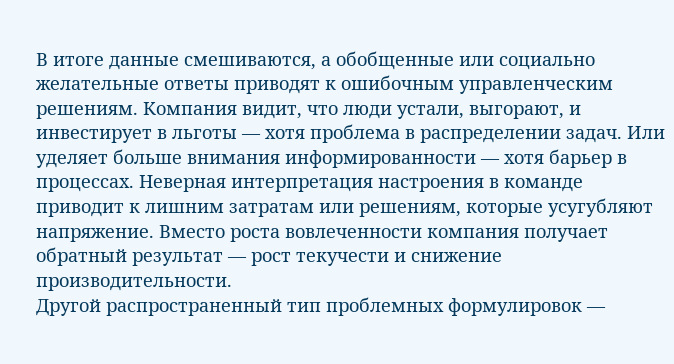В итоге данные смешиваются, а обобщенные или социально желательные ответы приводят к ошибочным управленческим решениям. Компания видит, что люди устали, выгорают, и инвестирует в льготы — хотя проблема в распределении задач. Или уделяет больше внимания информированности — хотя барьер в процессах. Неверная интерпретация настроения в команде приводит к лишним затратам или решениям, которые усугубляют напряжение. Вместо роста вовлеченности компания получает обратный результат — рост текучести и снижение производительности.
Другой распространенный тип проблемных формулировок —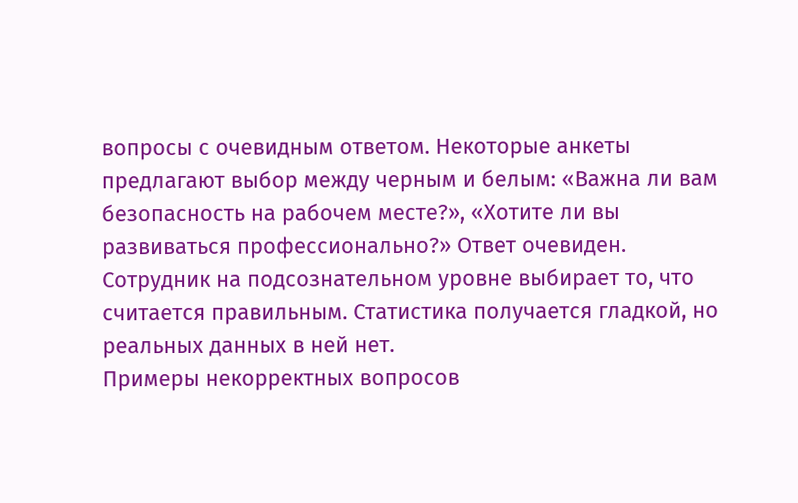вопросы с очевидным ответом. Некоторые анкеты предлагают выбор между черным и белым: «Важна ли вам безопасность на рабочем месте?», «Хотите ли вы развиваться профессионально?» Ответ очевиден. Сотрудник на подсознательном уровне выбирает то, что считается правильным. Статистика получается гладкой, но реальных данных в ней нет.
Примеры некорректных вопросов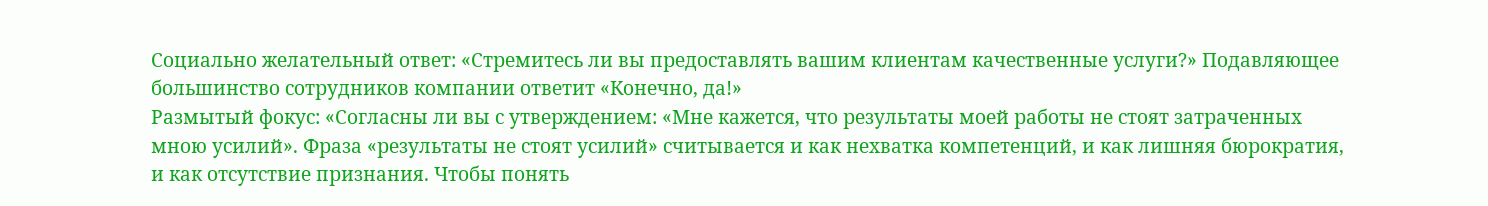Социально желательный ответ: «Стремитесь ли вы предоставлять вашим клиентам качественные услуги?» Подавляющее большинство сотрудников компании ответит «Конечно, да!»
Размытый фокус: «Согласны ли вы с утверждением: «Мне кажется, что результаты моей работы не стоят затраченных мною усилий». Фраза «результаты не стоят усилий» считывается и как нехватка компетенций, и как лишняя бюрократия, и как отсутствие признания. Чтобы понять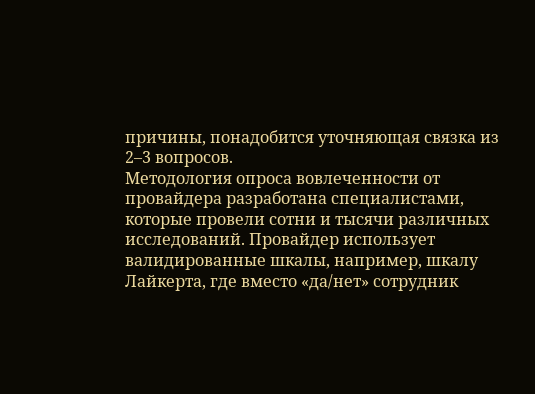причины, понадобится уточняющая связка из 2–3 вопросов.
Методология опроса вовлеченности от провайдера разработана специалистами, которые провели сотни и тысячи различных исследований. Провайдер использует валидированные шкалы, например, шкалу Лайкерта, где вместо «да/нет» сотрудник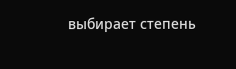выбирает степень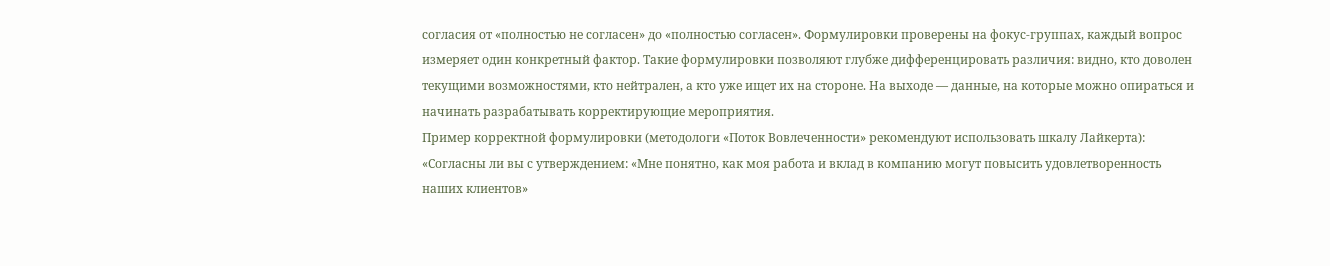согласия от «полностью не согласен» до «полностью согласен». Формулировки проверены на фокус-группах, каждый вопрос измеряет один конкретный фактор. Такие формулировки позволяют глубже дифференцировать различия: видно, кто доволен текущими возможностями, кто нейтрален, а кто уже ищет их на стороне. На выходе — данные, на которые можно опираться и начинать разрабатывать корректирующие мероприятия.
Пример корректной формулировки (методологи «Поток Вовлеченности» рекомендуют использовать шкалу Лайкерта): «Согласны ли вы с утверждением: «Мне понятно, как моя работа и вклад в компанию могут повысить удовлетворенность наших клиентов»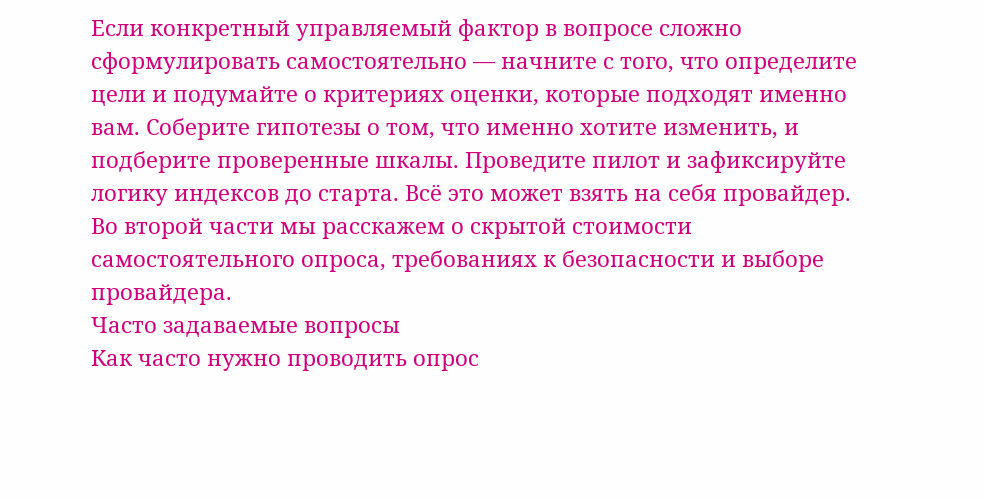Если конкретный управляемый фактор в вопросе сложно сформулировать самостоятельно — начните с того, что определите цели и подумайте о критериях оценки, которые подходят именно вам. Соберите гипотезы о том, что именно хотите изменить, и подберите проверенные шкалы. Проведите пилот и зафиксируйте логику индексов до старта. Всё это может взять на себя провайдер.
Во второй части мы расскажем о скрытой стоимости самостоятельного опроса, требованиях к безопасности и выборе провайдера.
Часто задаваемые вопросы
Как часто нужно проводить опрос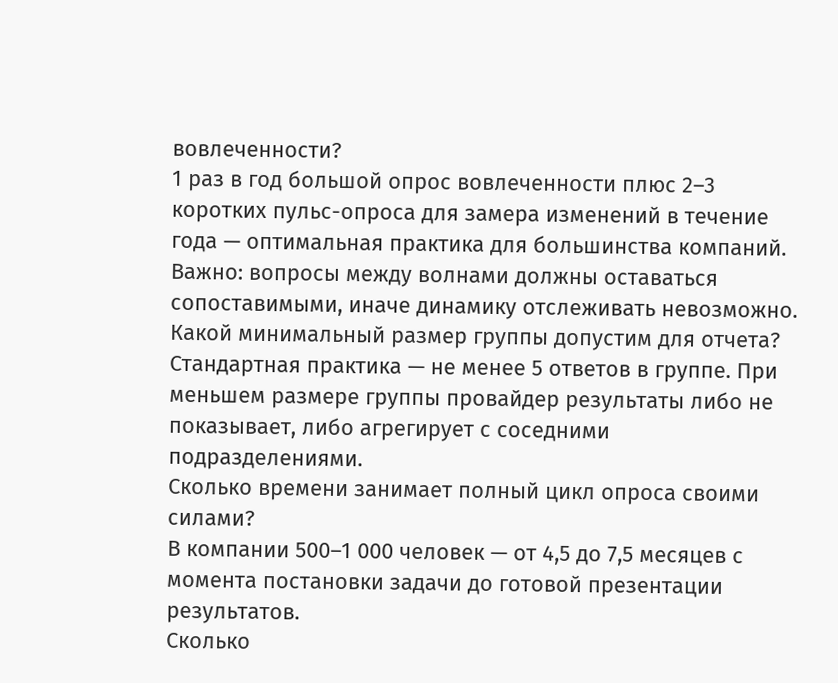вовлеченности?
1 раз в год большой опрос вовлеченности плюс 2–3 коротких пульс-опроса для замера изменений в течение года — оптимальная практика для большинства компаний. Важно: вопросы между волнами должны оставаться сопоставимыми, иначе динамику отслеживать невозможно.
Какой минимальный размер группы допустим для отчета?
Стандартная практика — не менее 5 ответов в группе. При меньшем размере группы провайдер результаты либо не показывает, либо агрегирует с соседними подразделениями.
Сколько времени занимает полный цикл опроса своими силами?
В компании 500–1 000 человек — от 4,5 до 7,5 месяцев с момента постановки задачи до готовой презентации результатов.
Сколько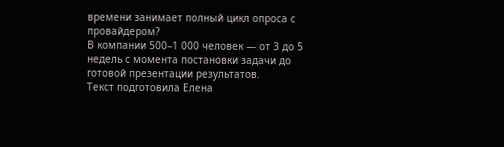времени занимает полный цикл опроса с провайдером?
В компании 500–1 000 человек — от 3 до 5 недель с момента постановки задачи до готовой презентации результатов.
Текст подготовила Елена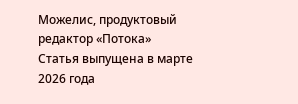Можелис, продуктовый редактор «Потока»
Статья выпущена в марте 2026 года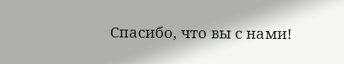Спасибо, что вы с нами!